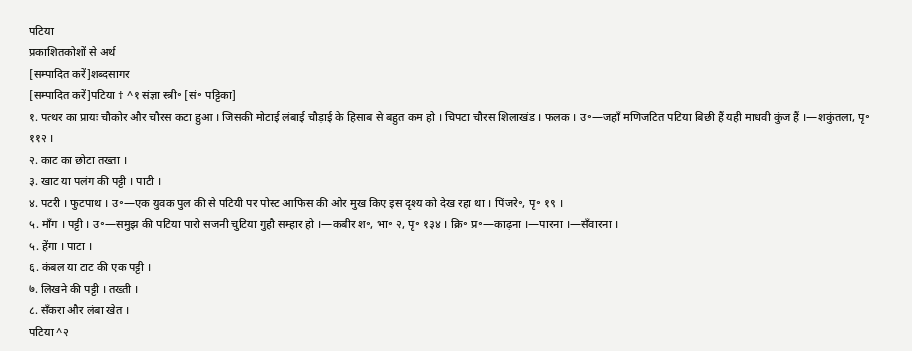पटिया
प्रकाशितकोशों से अर्थ
[सम्पादित करें]शब्दसागर
[सम्पादित करें]पटिया † ^१ संज्ञा स्त्री॰ [सं॰ पट्टिका]
१. पत्थर का प्रायः चौकोर और चौरस कटा हुआ । जिसकी मोटाई लंबाई चौड़ाई के हिसाब से बहुत कम हो । चिपटा चौरस शिलाखंड । फलक । उ॰—जहाँ मणिजटित पटिया बिछी हैं यही माधवी कुंज हैं ।—शकुंतला, पृ॰ ११२ ।
२. काट का छोटा तख्ता ।
३. खाट या पलंग की पट्टी । पाटी ।
४. पटरी । फुटपाथ । उ॰—एक युवक पुल की से पटियी पर पोस्ट आफिस की ओर मुख किए इस दृश्य को देख रहा था । पिंजरे॰, पृ॰ १९ ।
५. माँग । पट्टी । उ॰—समुझ की पटिया पारो सजनी चुटिया गुहौ सम्हार हो ।—कबीर श॰, भा॰ २, पृ॰ १३४ । क्रि॰ प्र॰—काढ़ना ।—पारना ।—सँवारना ।
५. हेंगा । पाटा ।
६. कंबल या टाट की एक पट्टी ।
७. लिखने की पट्टी । तख्ती ।
८. सँकरा और लंबा खेत ।
पटिया ^२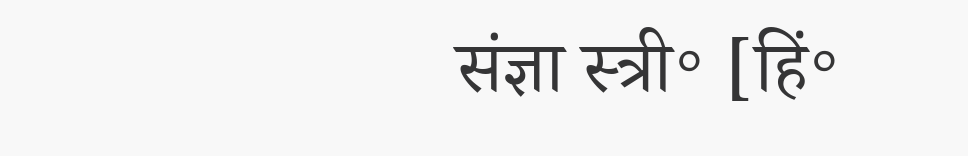संज्ञा स्त्री॰ [हिं॰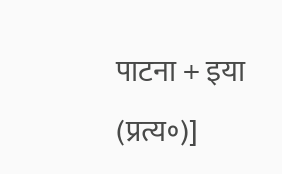पाटना + इया (प्रत्य॰)]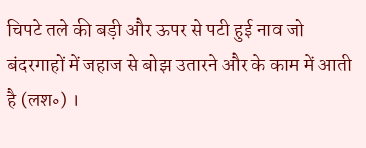चिपटे तले की बड़ी और ऊपर से पटी हुई नाव जो बंदरगाहों में जहाज से बोझ उतारने और के काम में आती है (लश॰) ।